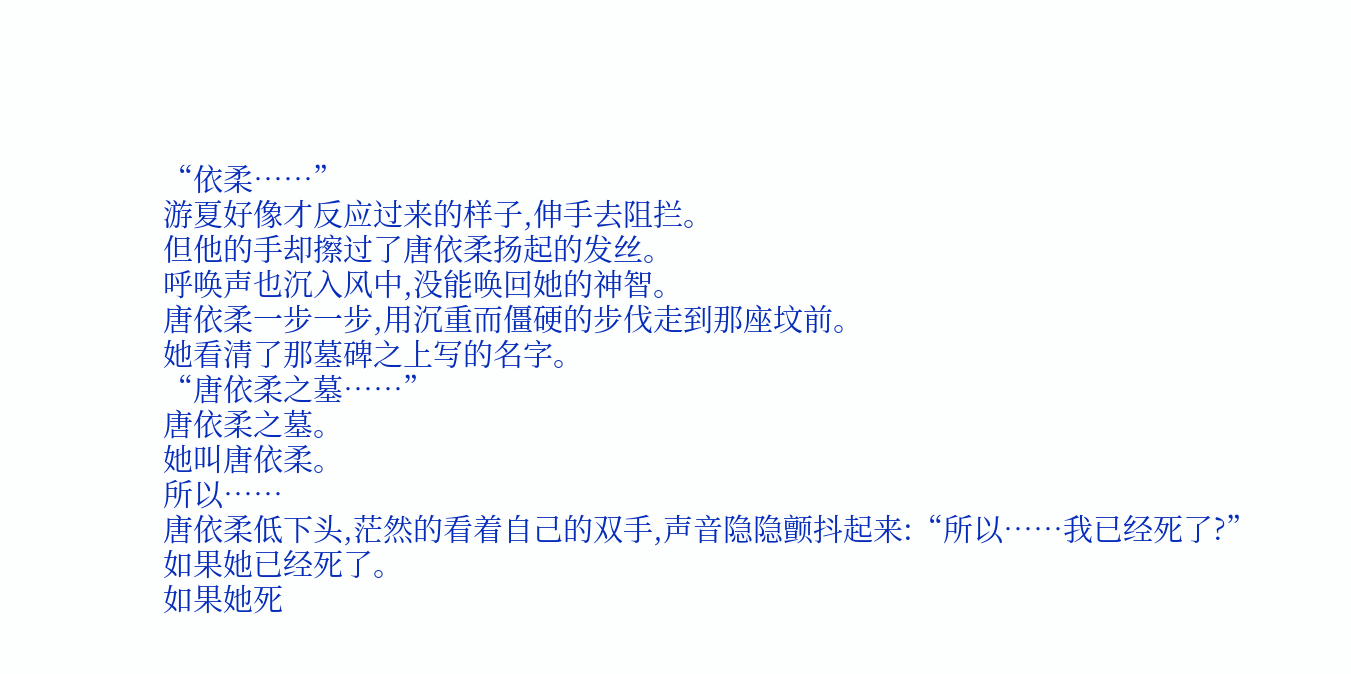“依柔……”
游夏好像才反应过来的样子,伸手去阻拦。
但他的手却擦过了唐依柔扬起的发丝。
呼唤声也沉入风中,没能唤回她的神智。
唐依柔一步一步,用沉重而僵硬的步伐走到那座坟前。
她看清了那墓碑之上写的名字。
“唐依柔之墓……”
唐依柔之墓。
她叫唐依柔。
所以……
唐依柔低下头,茫然的看着自己的双手,声音隐隐颤抖起来:“所以……我已经死了?”
如果她已经死了。
如果她死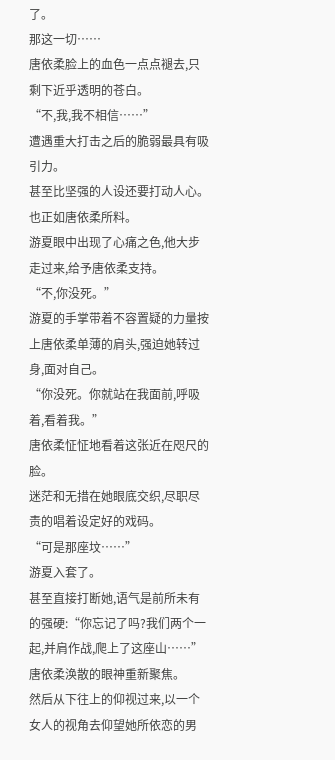了。
那这一切……
唐依柔脸上的血色一点点褪去,只剩下近乎透明的苍白。
“不,我,我不相信……”
遭遇重大打击之后的脆弱最具有吸引力。
甚至比坚强的人设还要打动人心。
也正如唐依柔所料。
游夏眼中出现了心痛之色,他大步走过来,给予唐依柔支持。
“不,你没死。”
游夏的手掌带着不容置疑的力量按上唐依柔单薄的肩头,强迫她转过身,面对自己。
“你没死。你就站在我面前,呼吸着,看着我。”
唐依柔怔怔地看着这张近在咫尺的脸。
迷茫和无措在她眼底交织,尽职尽责的唱着设定好的戏码。
“可是那座坟……”
游夏入套了。
甚至直接打断她,语气是前所未有的强硬:“你忘记了吗?我们两个一起,并肩作战,爬上了这座山……”
唐依柔涣散的眼神重新聚焦。
然后从下往上的仰视过来,以一个女人的视角去仰望她所依恋的男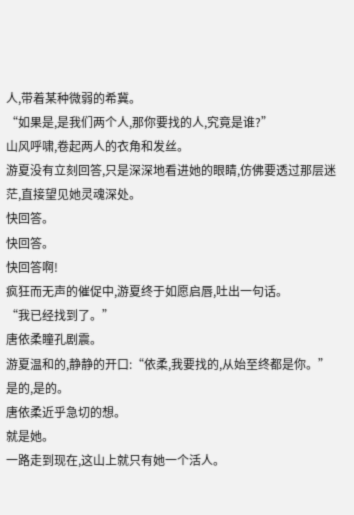人,带着某种微弱的希冀。
“如果是,是我们两个人,那你要找的人,究竟是谁?”
山风呼啸,卷起两人的衣角和发丝。
游夏没有立刻回答,只是深深地看进她的眼睛,仿佛要透过那层迷茫,直接望见她灵魂深处。
快回答。
快回答。
快回答啊!
疯狂而无声的催促中,游夏终于如愿启唇,吐出一句话。
“我已经找到了。”
唐依柔瞳孔剧震。
游夏温和的,静静的开口:“依柔,我要找的,从始至终都是你。”
是的,是的。
唐依柔近乎急切的想。
就是她。
一路走到现在,这山上就只有她一个活人。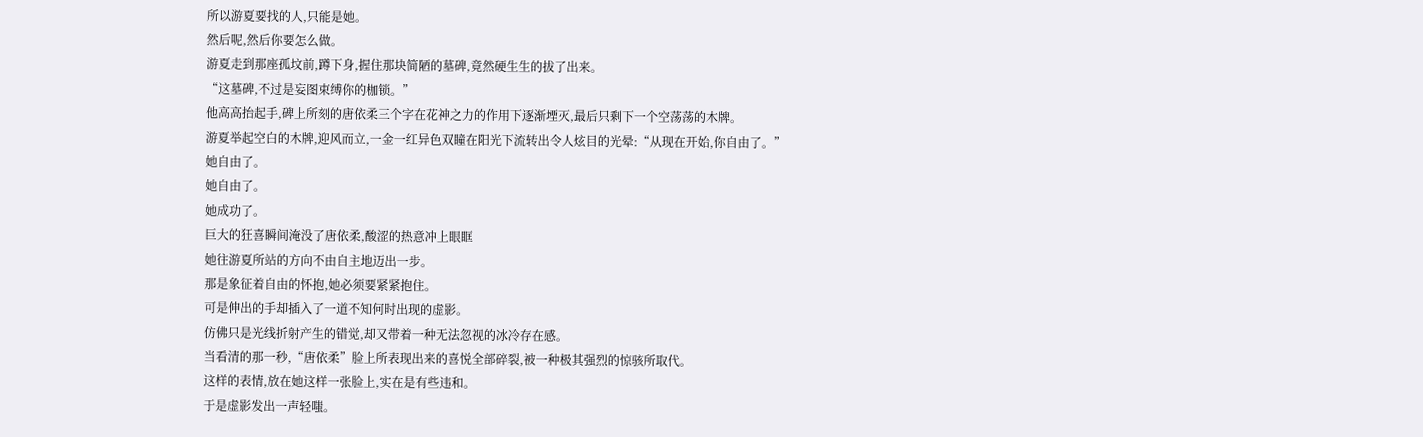所以游夏要找的人,只能是她。
然后呢,然后你要怎么做。
游夏走到那座孤坟前,蹲下身,握住那块简陋的墓碑,竟然硬生生的拔了出来。
“这墓碑,不过是妄图束缚你的枷锁。”
他高高抬起手,碑上所刻的唐依柔三个字在花神之力的作用下逐渐堙灭,最后只剩下一个空荡荡的木牌。
游夏举起空白的木牌,迎风而立,一金一红异色双瞳在阳光下流转出令人炫目的光晕:“从现在开始,你自由了。”
她自由了。
她自由了。
她成功了。
巨大的狂喜瞬间淹没了唐依柔,酸涩的热意冲上眼眶
她往游夏所站的方向不由自主地迈出一步。
那是象征着自由的怀抱,她必须要紧紧抱住。
可是伸出的手却插入了一道不知何时出现的虚影。
仿佛只是光线折射产生的错觉,却又带着一种无法忽视的冰冷存在感。
当看清的那一秒,“唐依柔”脸上所表现出来的喜悦全部碎裂,被一种极其强烈的惊骇所取代。
这样的表情,放在她这样一张脸上,实在是有些违和。
于是虚影发出一声轻嗤。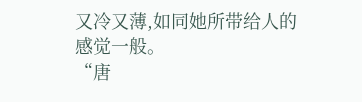又冷又薄,如同她所带给人的感觉一般。
“唐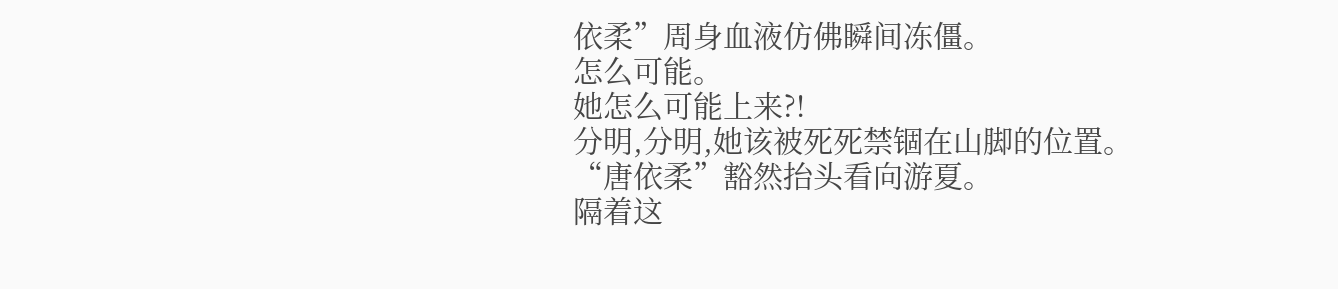依柔”周身血液仿佛瞬间冻僵。
怎么可能。
她怎么可能上来?!
分明,分明,她该被死死禁锢在山脚的位置。
“唐依柔”豁然抬头看向游夏。
隔着这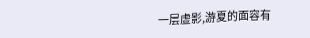一层虚影,游夏的面容有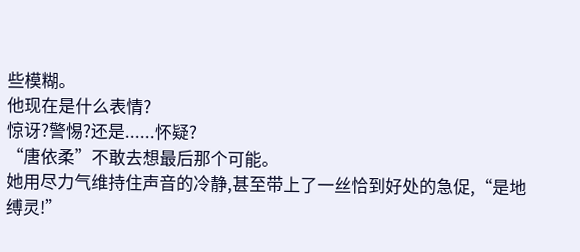些模糊。
他现在是什么表情?
惊讶?警惕?还是......怀疑?
“唐依柔”不敢去想最后那个可能。
她用尽力气维持住声音的冷静,甚至带上了一丝恰到好处的急促,“是地缚灵!”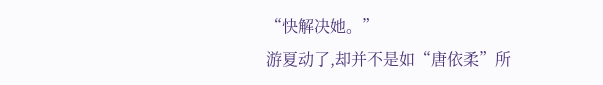“快解决她。”
游夏动了,却并不是如“唐依柔”所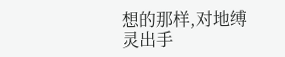想的那样,对地缚灵出手